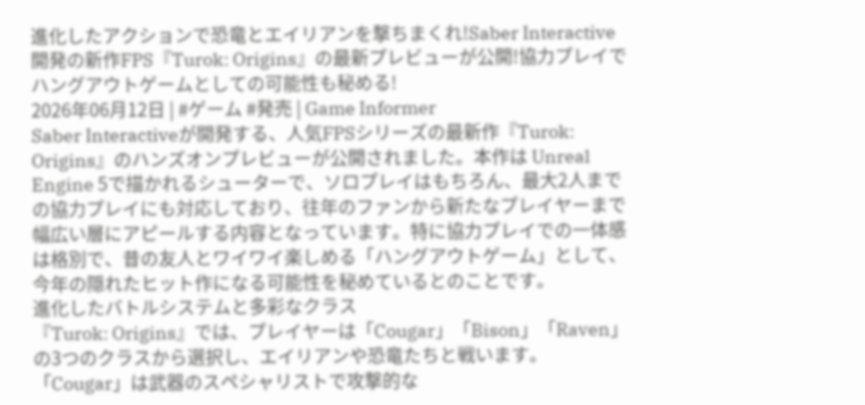進化したアクションで恐竜とエイリアンを撃ちまくれ!Saber Interactive開発の新作FPS『Turok: Origins』の最新プレビューが公開!協力プレイでハングアウトゲームとしての可能性も秘める!
2026年06月12日 | #ゲーム #発売 | Game Informer
Saber Interactiveが開発する、人気FPSシリーズの最新作『Turok: Origins』のハンズオンプレビューが公開されました。本作は Unreal Engine 5で描かれるシューターで、ソロプレイはもちろん、最大2人までの協力プレイにも対応しており、往年のファンから新たなプレイヤーまで幅広い層にアピールする内容となっています。特に協力プレイでの一体感は格別で、昔の友人とワイワイ楽しめる「ハングアウトゲーム」として、今年の隠れたヒット作になる可能性を秘めているとのことです。
進化したバトルシステムと多彩なクラス
『Turok: Origins』では、プレイヤーは「Cougar」「Bison」「Raven」の3つのクラスから選択し、エイリアンや恐竜たちと戦います。「Cougar」は武器のスペシャリストで攻撃的な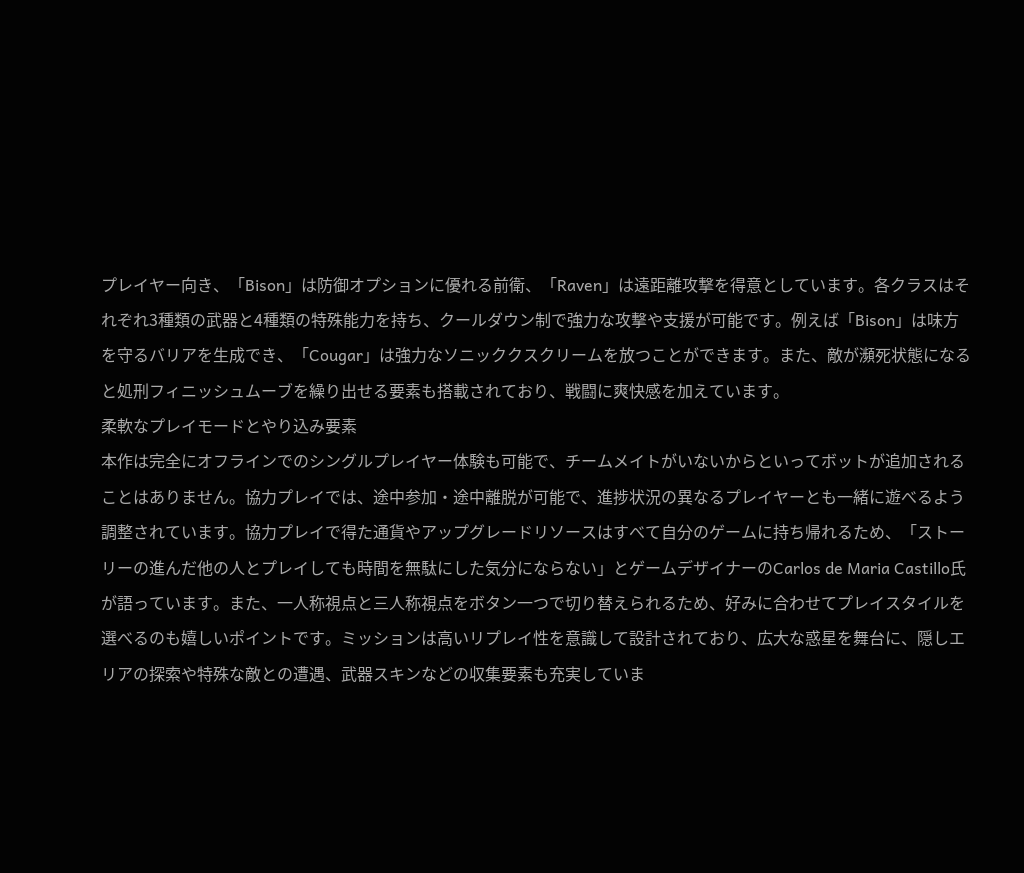プレイヤー向き、「Bison」は防御オプションに優れる前衛、「Raven」は遠距離攻撃を得意としています。各クラスはそれぞれ3種類の武器と4種類の特殊能力を持ち、クールダウン制で強力な攻撃や支援が可能です。例えば「Bison」は味方を守るバリアを生成でき、「Cougar」は強力なソニッククスクリームを放つことができます。また、敵が瀕死状態になると処刑フィニッシュムーブを繰り出せる要素も搭載されており、戦闘に爽快感を加えています。
柔軟なプレイモードとやり込み要素
本作は完全にオフラインでのシングルプレイヤー体験も可能で、チームメイトがいないからといってボットが追加されることはありません。協力プレイでは、途中参加・途中離脱が可能で、進捗状況の異なるプレイヤーとも一緒に遊べるよう調整されています。協力プレイで得た通貨やアップグレードリソースはすべて自分のゲームに持ち帰れるため、「ストーリーの進んだ他の人とプレイしても時間を無駄にした気分にならない」とゲームデザイナーのCarlos de Maria Castillo氏が語っています。また、一人称視点と三人称視点をボタン一つで切り替えられるため、好みに合わせてプレイスタイルを選べるのも嬉しいポイントです。ミッションは高いリプレイ性を意識して設計されており、広大な惑星を舞台に、隠しエリアの探索や特殊な敵との遭遇、武器スキンなどの収集要素も充実していま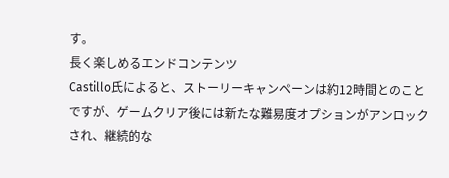す。
長く楽しめるエンドコンテンツ
Castillo氏によると、ストーリーキャンペーンは約12時間とのことですが、ゲームクリア後には新たな難易度オプションがアンロックされ、継続的な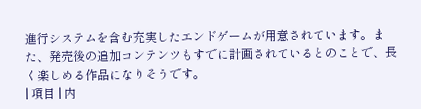進行システムを含む充実したエンドゲームが用意されています。また、発売後の追加コンテンツもすでに計画されているとのことで、長く楽しめる作品になりそうです。
| 項目 | 内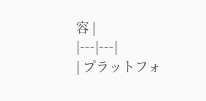容 |
|---|---|
| プラットフォ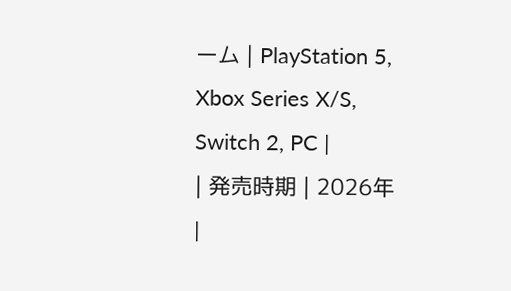ーム | PlayStation 5, Xbox Series X/S, Switch 2, PC |
| 発売時期 | 2026年 |